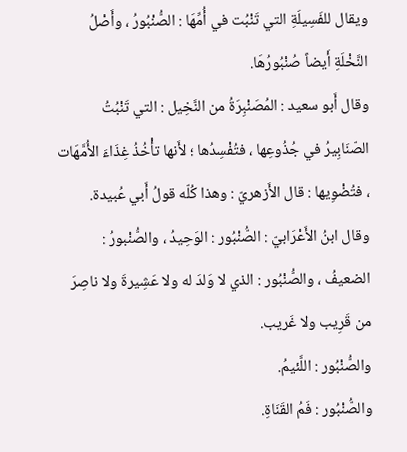ويقال للفَسِيلَةِ التي تَنْبُت في أُمِّهَا : الصُّنْبُورُ ، وأَصْلُ النَّخْلَةِ أَيضاً صُنْبُورُهَا.
وقال أَبو سعيد : المُصَنْبِرَةُ من النَّخِيل : التي تَنْبُتُ الصّنَابِيرُ في جُذُوعِها ، فتُفْسِدُها ؛ لأَنها تأْخُذُ غِذَاءَ الأُمَّهَات ، فتُضْوِيها : قال الأَزهريّ : وهذا كُلّه قولُ أَبي عُبيدة.
وقال ابنُ الأَعْرَابيّ : الصُّنْبُور : الوَحِيدُ ، والصُّنْبورُ : الضعيفُ ، والصُّنْبُور : الذي لا وَلدَ له ولا عَشِيرةَ ولا ناصِرَ من قَرِيب ولا غَريب.
والصُّنْبُور : اللَّئيمُ.
والصُّنْبُور : فَمُ القَنَاةِ.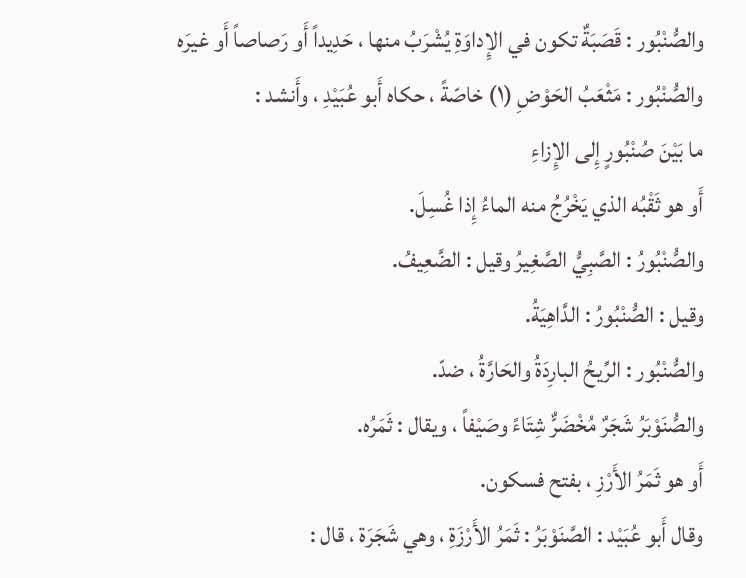والصُّنْبُور : قَصَبَةٌ تكون في الإِداوَةِ يُشْرَبُ منها ، حَدِيداً أَو رَصاصاً أَو غيرَه والصُّنْبُور : مَثْعَبُ الحَوْضِ (١) خاصّةً ، حكاه أَبو عُبَيْدِ ، وأَنشد :
ما بَيْنَ صُنْبُورٍ إِلى الإِزاءِ
أَو هو ثَقْبُه الذي يَخْرُجُ منه الماءُ إِذا غُسِلَ.
والصُّنْبُورُ : الصَّبِيُّ الصَّغِيرُ وقيل : الضَّعِيفُ.
وقيل : الصُّنْبُورُ : الدَّاهِيَةُ.
والصُّنْبُور : الرِّيحُ البارِدَةُ والحَارَّةُ ، ضدّ.
والصُّنَوْبَرُ شَجَرٌ مُخْضَرٌّ شِتَاءً وصَيْفاً ، ويقال : ثَمَرُه.
أَو هو ثَمَرُ الأَرْزِ ، بفتح فسكون.
وقال أَبو عُبَيْد : الصَّنَوْبَرُ : ثَمَرُ الأَرْزَةِ ، وهي شَجَرَة ، قال :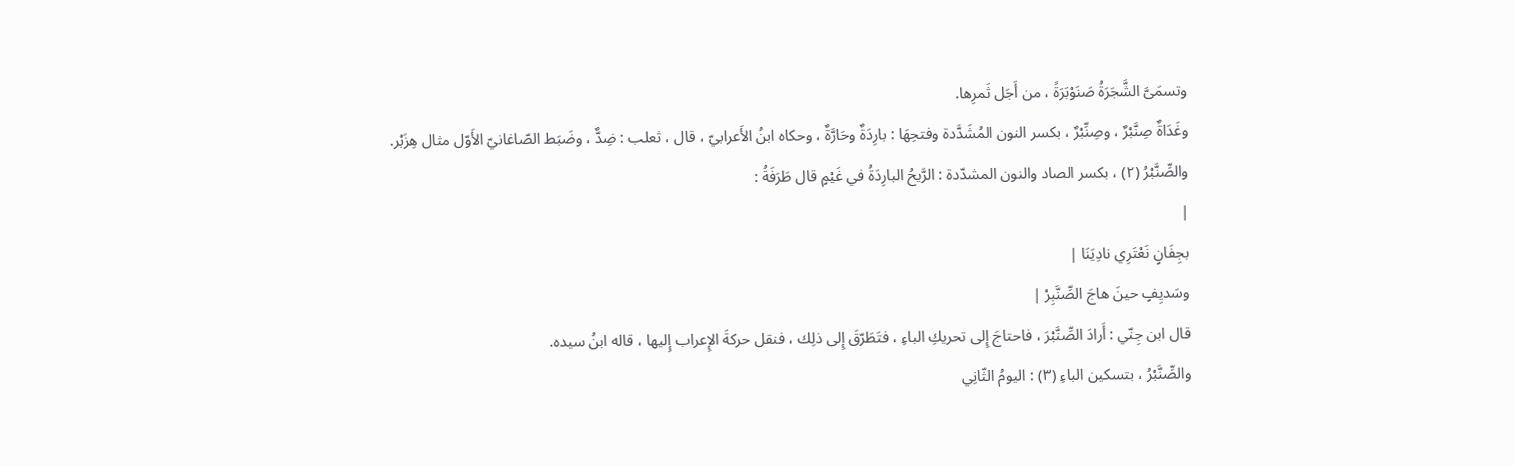وتسمَىَّ الشَّجَرَةُ صَنَوْبَرَةً ، من أَجَل ثَمرِها.
وغَدَاةٌ صِنَّبْرٌ ، وصِنِّبْرٌ ، بكسر النون المُشَدَّدة وفتحِهَا : بارِدَةٌ وحَارَّةٌ ، وحكاه ابنُ الأَعرابيّ ، قال ، ثعلب : ضِدٌّ ، وضَبَط الصّاغانيّ الأَوّل مثال هِزَبْر.
والصِّنَّبْرُ (٢) ، بكسر الصاد والنون المشدّدة : الرَّيحُ البارِدَةُ في غَيْمٍ قال طَرَفَةُ :
|
بجِفَانٍ نَعْتَرِي نادِيَنَا |
وسَديِفٍ حينَ هاجَ الصِّنَّبِرْ |
قال ابن جِنّي : أَرادَ الصِّنَّبْرَ ، فاحتاجَ إِلى تحريكِ الباءِ ، فتَطَرّقَ إِلى ذلِك ، فنقل حركةَ الإِعراب إِليها ، قاله ابنُ سيده.
والصِّنَّبْرُ ، بتسكين الباءِ (٣) : اليومُ الثّانِي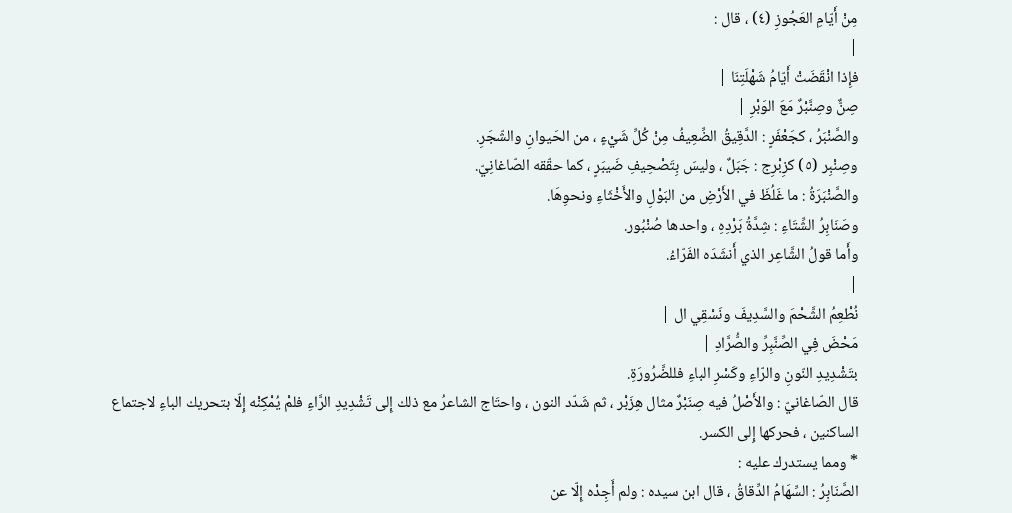مِنْ أَيّامِ العَجُوزِ (٤) ، قال :
|
فإِذا انْقَضَتْ أَيّامُ شَهْلَتِنَا |
صِنٌّ وصِنَّبْرٌ مَعَ الوَبْرِ |
والصَّنْبَرُ ، كجَعْفَرٍ : الدَّقِيقُ الضِّعِيفُ مِنْ كُلِّ شَيْءٍ ، من الحَيوانِ والشّجَرِ.
وصِنْبِر (٥) كزِبْرِج : جَبَلٌ ، وليسَ بِتَصْحِيفِ ضَيبَرٍ ، كما حقّقه الصّاغانِيّ.
والصَّنْبَرَةُ : ما غَلُظَ في الأَرْضِ من البَوْلِ والأَخْثَاءِ ونحوِهَا.
وصَنَابِرُ الشِّتَاءِ : شِدَّةُ بَرْدِهِ ، واحدها صُنْبُور.
وأَما قولُ الشَّاعِر الذي أَنشَدَه الفَرّاءُ.
|
نُطْعِمُ الشَّحْمَ والسَّدِيفَ ونَسْقِي ال |
مَحْضَ فِي الصِّنَّبِرِّ والصُّرَّادِ |
بتَشْدِيدِ النّونِ والرّاءِ وكَسْرِ الباءِ فللضَّرُورَةِ.
قال الصّاغانيّ : والأَصْلُ فيه صِنَبْرٌ مثال هِزَبْر ، ثم شَدّد النون ، واحتَاج الشاعرُ مع ذلك إِلى تَشْدِيدِ الرَّاءِ فلمْ يُمْكِنْه إِلّا بتحريك الباءِ لاجتماع الساكنين ، فحركها إِلى الكسر.
* ومما يستدرك عليه :
الصَّنَابِرُ : السِّهَامُ الدِّقاقُ ، قال ابن سيده : ولم أَجِدْه إِلّا عن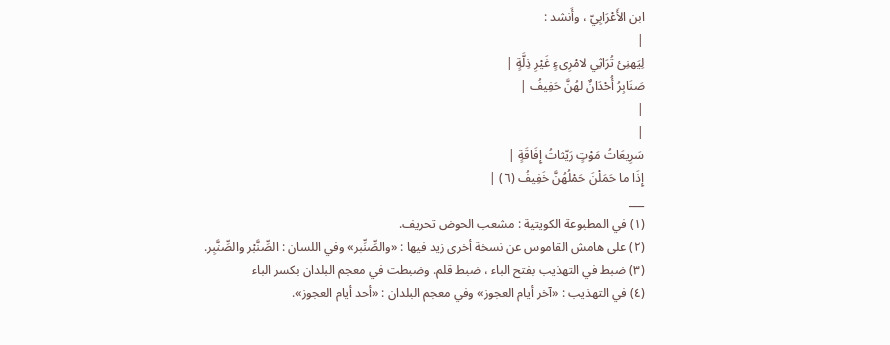ابن الأَعْرَابِيّ ، وأَنشد :
|
لِيَهنِئ تُرَاثِي لامْرِىءٍ غَيْرِ ذِلَّةٍ |
صَنَابِرُ أُحْدَانٌ لهُنَّ حَفِيفُ |
|
|
سَرِيعَاتُ مَوْتٍ رَيّثاتُ إِفَاقَةٍ |
إِذَا ما حَمَلْنَ حَمْلُهُنَّ خَفِيفُ (٦) |
___
(١) في المطبوعة الكويتية : مشعب الحوض تحريف.
(٢) على هامش القاموس عن نسخة أخرى زيد فيها : «والصِّنِّبر» وفي اللسان : الصِّنَّبْر والصِّنَّبِر.
(٣) ضبط في التهذيب بفتح الباء ، ضبط قلم. وضبطت في معجم البلدان بكسر الباء
(٤) في التهذيب : «آخر أيام العجوز» وفي معجم البلدان : «أحد أيام العجوز».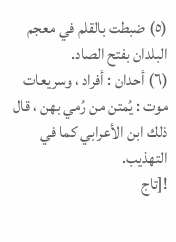(٥) ضبطت بالقلم في معجم البلدان بفتح الصاد.
(٦) أحدان : أفراد ، وسريعات موت : يُمتن من رُمي بهن ، قال ذلك ابن الأعرابي كما في التهذيب.
![تاج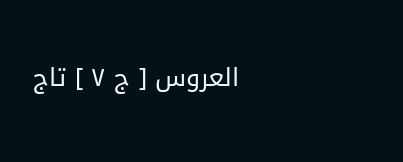العروس [ ج ٧ ] تاج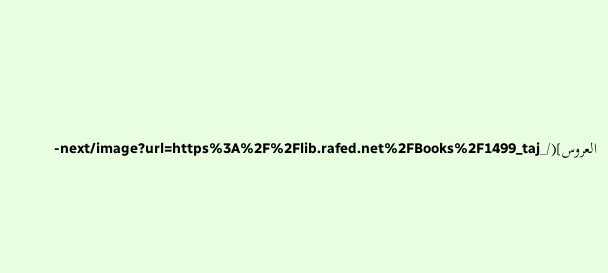العروس](/_next/image?url=https%3A%2F%2Flib.rafed.net%2FBooks%2F1499_taj-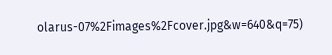olarus-07%2Fimages%2Fcover.jpg&w=640&q=75)